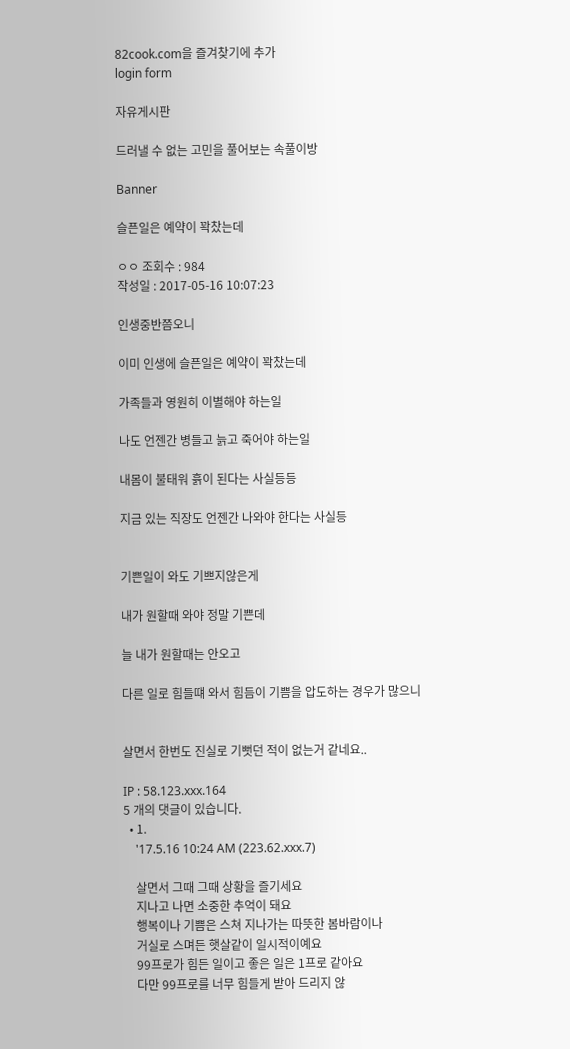82cook.com을 즐겨찾기에 추가
login form

자유게시판

드러낼 수 없는 고민을 풀어보는 속풀이방

Banner

슬픈일은 예약이 꽉찼는데

ㅇㅇ 조회수 : 984
작성일 : 2017-05-16 10:07:23

인생중반쯤오니

이미 인생에 슬픈일은 예약이 꽉찼는데

가족들과 영원히 이별해야 하는일

나도 언젠간 병들고 늙고 죽어야 하는일

내몸이 불태워 흙이 된다는 사실등등

지금 있는 직장도 언젠간 나와야 한다는 사실등


기쁜일이 와도 기쁘지않은게

내가 원할때 와야 정말 기쁜데

늘 내가 원할때는 안오고

다른 일로 힘들떄 와서 힘듬이 기쁨을 압도하는 경우가 많으니


살면서 한번도 진실로 기뻣던 적이 없는거 같네요..

IP : 58.123.xxx.164
5 개의 댓글이 있습니다.
  • 1.
    '17.5.16 10:24 AM (223.62.xxx.7)

    살면서 그때 그때 상황을 즐기세요
    지나고 나면 소중한 추억이 돼요
    행복이나 기쁨은 스쳐 지나가는 따뜻한 봄바람이나
    거실로 스며든 햇살같이 일시적이예요
    99프로가 힘든 일이고 좋은 일은 1프로 같아요
    다만 99프로를 너무 힘들게 받아 드리지 않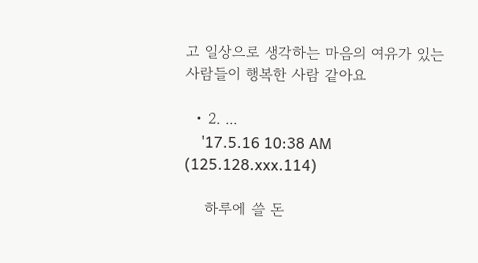고 일상으로 생각하는 마음의 여유가 있는 사람들이 행복한 사람 같아요

  • 2. ...
    '17.5.16 10:38 AM (125.128.xxx.114)

    하루에 쓸 돈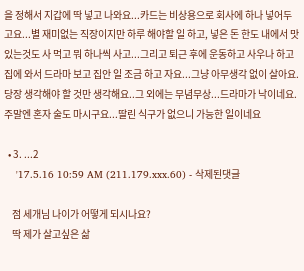을 정해서 지갑에 딱 넣고 나와요...카드는 비상용으로 회사에 하나 넣어두고요...별 재미없는 직장이지만 하루 해야할 일 하고, 넣은 돈 한도 내에서 맛있는것도 사 먹고 뭐 하나씩 사고...그리고 퇴근 후에 운동하고 사우나 하고 집에 와서 드라마 보고 집안 일 조금 하고 자요...그냥 아무생각 없이 살아요. 당장 생각해야 할 것만 생각해요..그 외에는 무념무상...드라마가 낙이네요. 주말엔 혼자 술도 마시구요...딸린 식구가 없으니 가능한 일이네요

  • 3. ...2
    '17.5.16 10:59 AM (211.179.xxx.60) - 삭제된댓글

    점 세개님 나이가 어떻게 되시나요?
    딱 제가 살고싶은 삶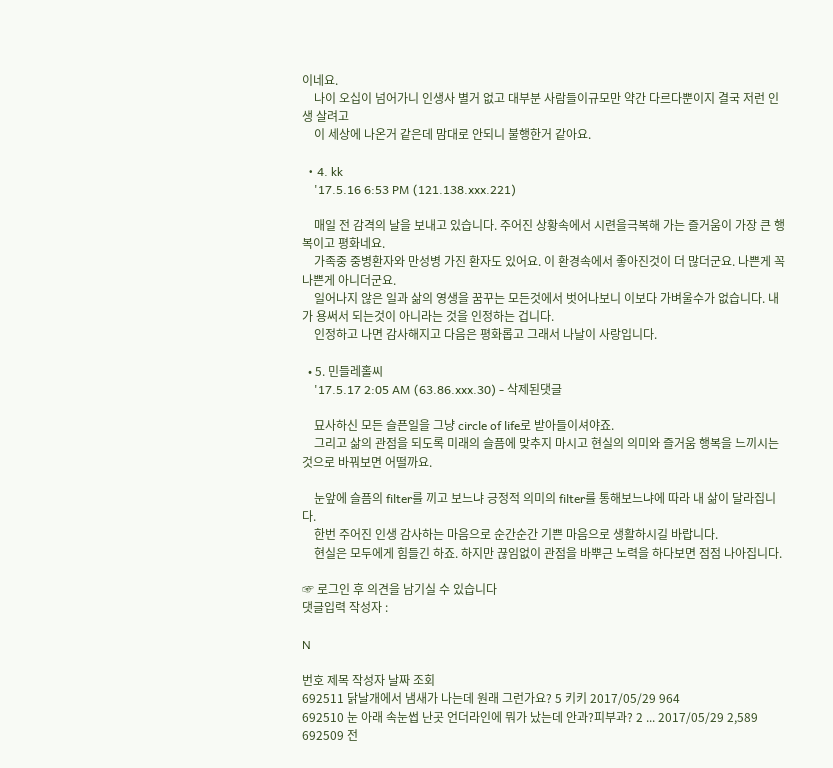이네요.
    나이 오십이 넘어가니 인생사 별거 없고 대부분 사람들이규모만 약간 다르다뿐이지 결국 저런 인생 살려고
    이 세상에 나온거 같은데 맘대로 안되니 불행한거 같아요.

  • 4. kk
    '17.5.16 6:53 PM (121.138.xxx.221)

    매일 전 감격의 날을 보내고 있습니다. 주어진 상황속에서 시련을극복해 가는 즐거움이 가장 큰 행복이고 평화네요.
    가족중 중병환자와 만성병 가진 환자도 있어요. 이 환경속에서 좋아진것이 더 많더군요. 나쁜게 꼭 나쁜게 아니더군요.
    일어나지 않은 일과 삶의 영생을 꿈꾸는 모든것에서 벗어나보니 이보다 가벼울수가 없습니다. 내가 용써서 되는것이 아니라는 것을 인정하는 겁니다.
    인정하고 나면 감사해지고 다음은 평화롭고 그래서 나날이 사랑입니다.

  • 5. 민들레홀씨
    '17.5.17 2:05 AM (63.86.xxx.30) - 삭제된댓글

    묘사하신 모든 슬픈일을 그냥 circle of life로 받아들이셔야죠.
    그리고 삶의 관점을 되도록 미래의 슬픔에 맞추지 마시고 현실의 의미와 즐거움 행복을 느끼시는 것으로 바꿔보면 어떨까요.

    눈앞에 슬픔의 filter를 끼고 보느냐 긍정적 의미의 filter를 통해보느냐에 따라 내 삶이 달라집니다.
    한번 주어진 인생 감사하는 마음으로 순간순간 기쁜 마음으로 생활하시길 바랍니다.
    현실은 모두에게 힘들긴 하죠. 하지만 끊임없이 관점을 바뿌근 노력을 하다보면 점점 나아집니다.

☞ 로그인 후 의견을 남기실 수 있습니다
댓글입력 작성자 :

N

번호 제목 작성자 날짜 조회
692511 닭날개에서 냄새가 나는데 원래 그런가요? 5 키키 2017/05/29 964
692510 눈 아래 속눈썹 난곳 언더라인에 뭐가 났는데 안과?피부과? 2 ... 2017/05/29 2,589
692509 전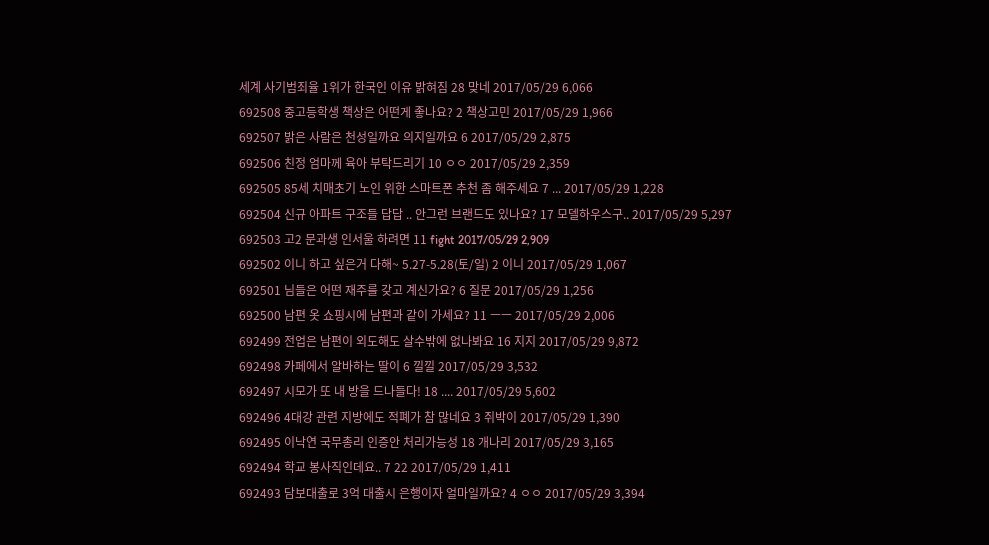세계 사기범죄율 1위가 한국인 이유 밝혀짐 28 맞네 2017/05/29 6,066
692508 중고등학생 책상은 어떤게 좋나요? 2 책상고민 2017/05/29 1,966
692507 밝은 사람은 천성일까요 의지일까요 6 2017/05/29 2,875
692506 친정 엄마께 육아 부탁드리기 10 ㅇㅇ 2017/05/29 2,359
692505 85세 치매초기 노인 위한 스마트폰 추천 좀 해주세요 7 ... 2017/05/29 1,228
692504 신규 아파트 구조들 답답 .. 안그런 브랜드도 있나요? 17 모델하우스구.. 2017/05/29 5,297
692503 고2 문과생 인서울 하려면 11 fight 2017/05/29 2,909
692502 이니 하고 싶은거 다해~ 5.27-5.28(토/일) 2 이니 2017/05/29 1,067
692501 님들은 어떤 재주를 갖고 계신가요? 6 질문 2017/05/29 1,256
692500 남편 옷 쇼핑시에 남편과 같이 가세요? 11 ㅡㅡ 2017/05/29 2,006
692499 전업은 남편이 외도해도 살수밖에 없나봐요 16 지지 2017/05/29 9,872
692498 카페에서 알바하는 딸이 6 낄낄 2017/05/29 3,532
692497 시모가 또 내 방을 드나들다! 18 .... 2017/05/29 5,602
692496 4대강 관련 지방에도 적폐가 참 많네요 3 쥐박이 2017/05/29 1,390
692495 이낙연 국무총리 인증안 처리가능성 18 개나리 2017/05/29 3,165
692494 학교 봉사직인데요.. 7 22 2017/05/29 1,411
692493 담보대출로 3억 대출시 은행이자 얼마일까요? 4 ㅇㅇ 2017/05/29 3,394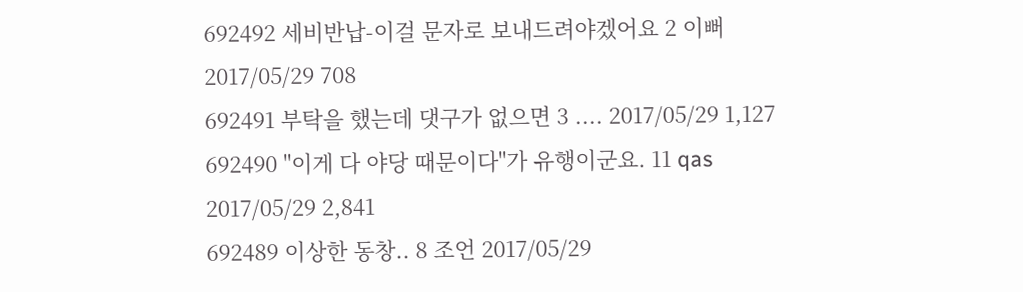692492 세비반납-이걸 문자로 보내드려야겠어요 2 이뻐 2017/05/29 708
692491 부탁을 했는데 댓구가 없으면 3 .... 2017/05/29 1,127
692490 "이게 다 야당 때문이다"가 유행이군요. 11 qas 2017/05/29 2,841
692489 이상한 동창.. 8 조언 2017/05/29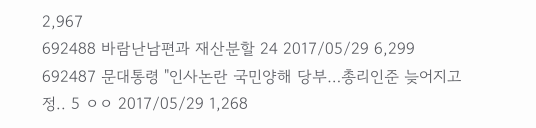2,967
692488 바람난남편과 재산분할 24 2017/05/29 6,299
692487 문대통령 "인사논란 국민양해 당부…총리인준 늦어지고 정.. 5 ㅇㅇ 2017/05/29 1,268